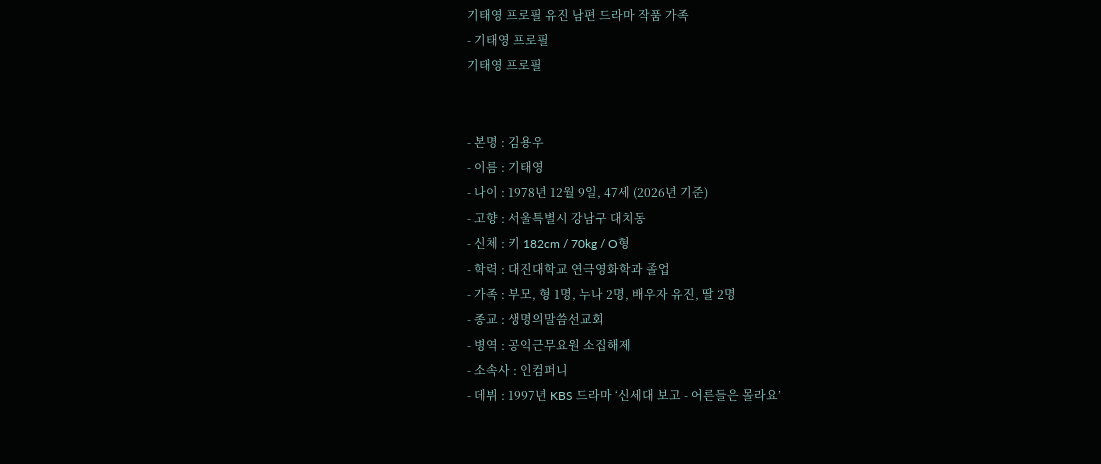기태영 프로필 유진 남편 드라마 작품 가족
- 기태영 프로필
기태영 프로필


- 본명 : 김용우
- 이름 : 기태영
- 나이 : 1978년 12월 9일, 47세 (2026년 기준)
- 고향 : 서울특별시 강남구 대치동
- 신체 : 키 182cm / 70kg / O형
- 학력 : 대진대학교 연극영화학과 졸업
- 가족 : 부모, 형 1명, 누나 2명, 배우자 유진, 딸 2명
- 종교 : 생명의말씀선교회
- 병역 : 공익근무요원 소집해제
- 소속사 : 인컴퍼니
- 데뷔 : 1997년 KBS 드라마 ‘신세대 보고 - 어른들은 몰라요’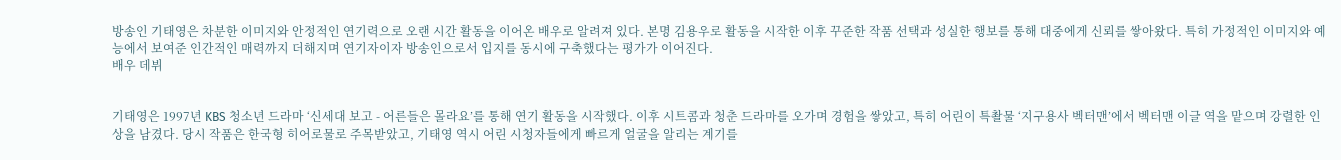방송인 기태영은 차분한 이미지와 안정적인 연기력으로 오랜 시간 활동을 이어온 배우로 알려져 있다. 본명 김용우로 활동을 시작한 이후 꾸준한 작품 선택과 성실한 행보를 통해 대중에게 신뢰를 쌓아왔다. 특히 가정적인 이미지와 예능에서 보여준 인간적인 매력까지 더해지며 연기자이자 방송인으로서 입지를 동시에 구축했다는 평가가 이어진다.
배우 데뷔


기태영은 1997년 KBS 청소년 드라마 ‘신세대 보고 - 어른들은 몰라요’를 통해 연기 활동을 시작했다. 이후 시트콤과 청춘 드라마를 오가며 경험을 쌓았고, 특히 어린이 특촬물 ‘지구용사 벡터맨’에서 벡터맨 이글 역을 맡으며 강렬한 인상을 남겼다. 당시 작품은 한국형 히어로물로 주목받았고, 기태영 역시 어린 시청자들에게 빠르게 얼굴을 알리는 계기를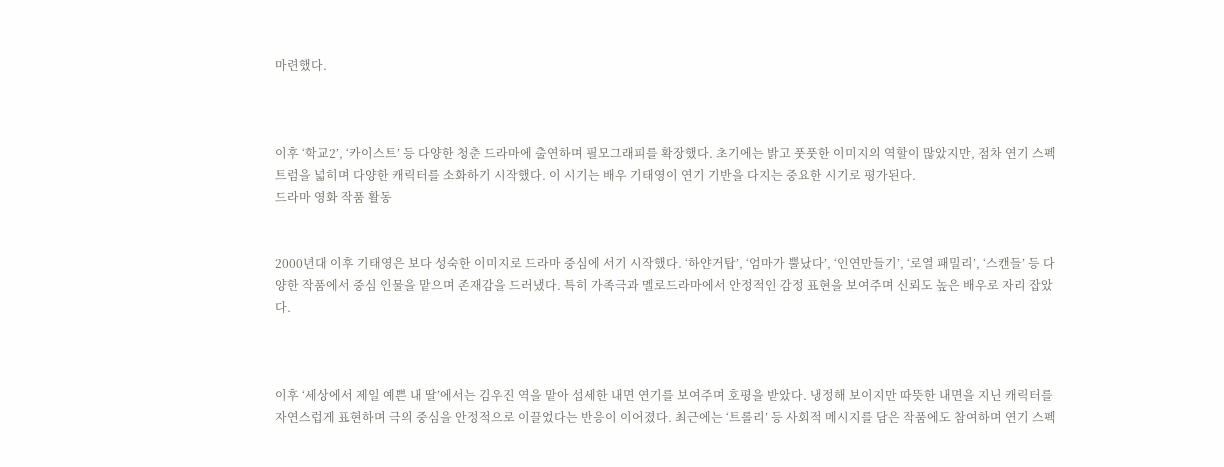마련했다.



이후 ‘학교2’, ‘카이스트’ 등 다양한 청춘 드라마에 출연하며 필모그래피를 확장했다. 초기에는 밝고 풋풋한 이미지의 역할이 많았지만, 점차 연기 스펙트럼을 넓히며 다양한 캐릭터를 소화하기 시작했다. 이 시기는 배우 기태영이 연기 기반을 다지는 중요한 시기로 평가된다.
드라마 영화 작품 활동


2000년대 이후 기태영은 보다 성숙한 이미지로 드라마 중심에 서기 시작했다. ‘하얀거탑’, ‘엄마가 뿔났다’, ‘인연만들기’, ‘로열 패밀리’, ‘스캔들’ 등 다양한 작품에서 중심 인물을 맡으며 존재감을 드러냈다. 특히 가족극과 멜로드라마에서 안정적인 감정 표현을 보여주며 신뢰도 높은 배우로 자리 잡았다.



이후 ‘세상에서 제일 예쁜 내 딸’에서는 김우진 역을 맡아 섬세한 내면 연기를 보여주며 호평을 받았다. 냉정해 보이지만 따뜻한 내면을 지닌 캐릭터를 자연스럽게 표현하며 극의 중심을 안정적으로 이끌었다는 반응이 이어졌다. 최근에는 ‘트롤리’ 등 사회적 메시지를 담은 작품에도 참여하며 연기 스펙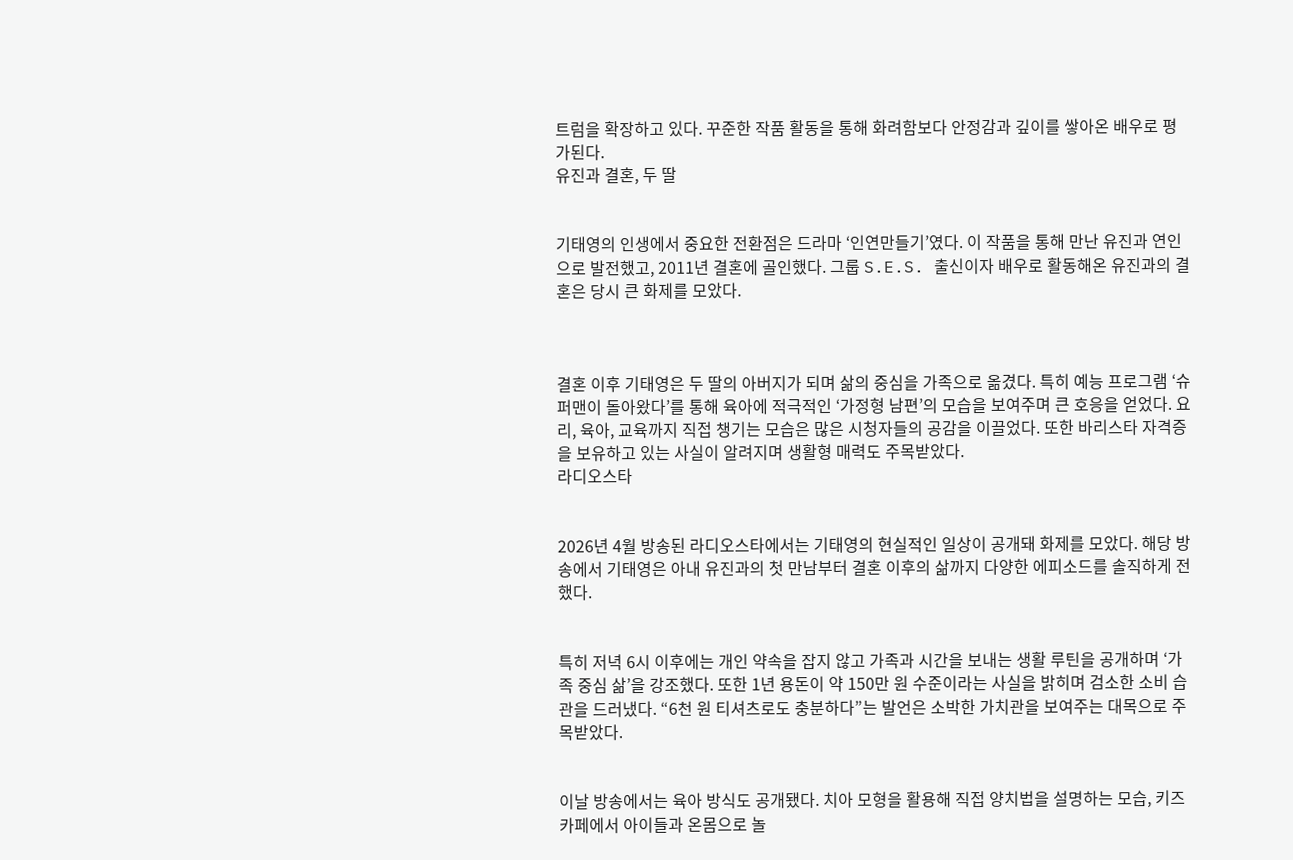트럼을 확장하고 있다. 꾸준한 작품 활동을 통해 화려함보다 안정감과 깊이를 쌓아온 배우로 평가된다.
유진과 결혼, 두 딸


기태영의 인생에서 중요한 전환점은 드라마 ‘인연만들기’였다. 이 작품을 통해 만난 유진과 연인으로 발전했고, 2011년 결혼에 골인했다. 그룹 S.E.S. 출신이자 배우로 활동해온 유진과의 결혼은 당시 큰 화제를 모았다.



결혼 이후 기태영은 두 딸의 아버지가 되며 삶의 중심을 가족으로 옮겼다. 특히 예능 프로그램 ‘슈퍼맨이 돌아왔다’를 통해 육아에 적극적인 ‘가정형 남편’의 모습을 보여주며 큰 호응을 얻었다. 요리, 육아, 교육까지 직접 챙기는 모습은 많은 시청자들의 공감을 이끌었다. 또한 바리스타 자격증을 보유하고 있는 사실이 알려지며 생활형 매력도 주목받았다.
라디오스타


2026년 4월 방송된 라디오스타에서는 기태영의 현실적인 일상이 공개돼 화제를 모았다. 해당 방송에서 기태영은 아내 유진과의 첫 만남부터 결혼 이후의 삶까지 다양한 에피소드를 솔직하게 전했다.


특히 저녁 6시 이후에는 개인 약속을 잡지 않고 가족과 시간을 보내는 생활 루틴을 공개하며 ‘가족 중심 삶’을 강조했다. 또한 1년 용돈이 약 150만 원 수준이라는 사실을 밝히며 검소한 소비 습관을 드러냈다. “6천 원 티셔츠로도 충분하다”는 발언은 소박한 가치관을 보여주는 대목으로 주목받았다.


이날 방송에서는 육아 방식도 공개됐다. 치아 모형을 활용해 직접 양치법을 설명하는 모습, 키즈카페에서 아이들과 온몸으로 놀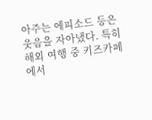아주는 에피소드 등은 웃음을 자아냈다. 특히 해외 여행 중 키즈카페에서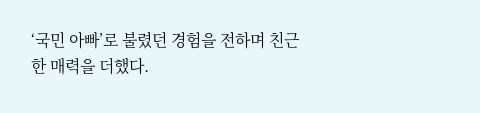‘국민 아빠’로 불렸던 경험을 전하며 친근한 매력을 더했다.